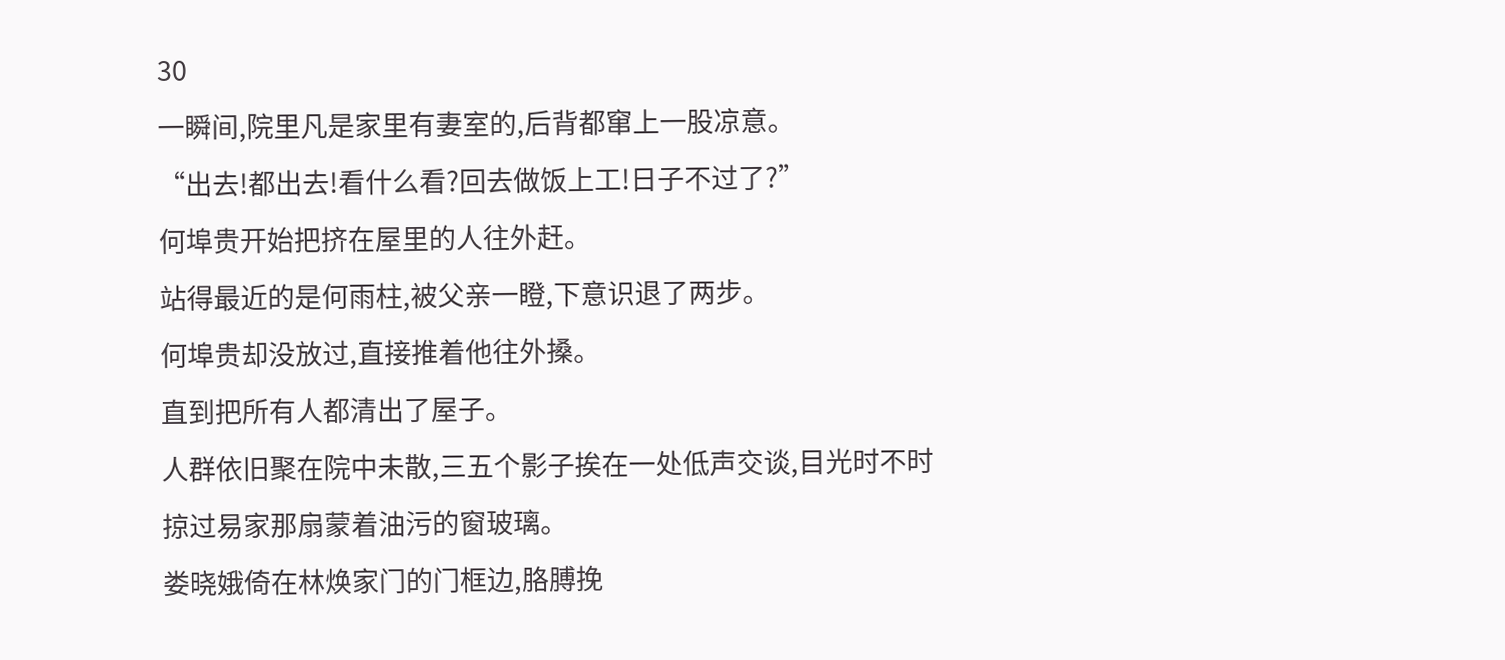30
一瞬间,院里凡是家里有妻室的,后背都窜上一股凉意。
“出去!都出去!看什么看?回去做饭上工!日子不过了?”
何埠贵开始把挤在屋里的人往外赶。
站得最近的是何雨柱,被父亲一瞪,下意识退了两步。
何埠贵却没放过,直接推着他往外搡。
直到把所有人都清出了屋子。
人群依旧聚在院中未散,三五个影子挨在一处低声交谈,目光时不时掠过易家那扇蒙着油污的窗玻璃。
娄晓娥倚在林焕家门的门框边,胳膊挽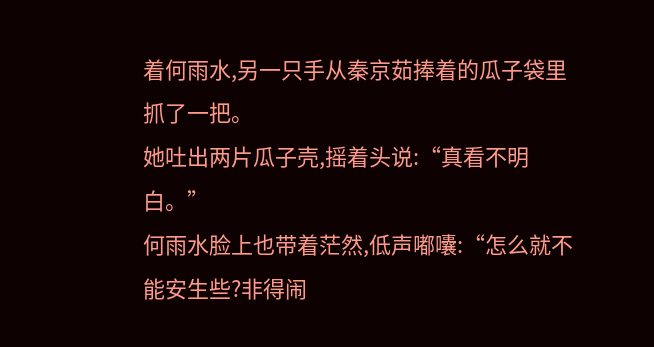着何雨水,另一只手从秦京茹捧着的瓜子袋里抓了一把。
她吐出两片瓜子壳,摇着头说:“真看不明白。”
何雨水脸上也带着茫然,低声嘟囔:“怎么就不能安生些?非得闹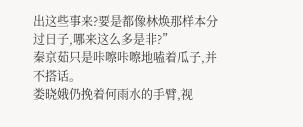出这些事来?要是都像林焕那样本分过日子,哪来这么多是非?”
秦京茹只是咔嚓咔嚓地嗑着瓜子,并不搭话。
娄晓娥仍挽着何雨水的手臂,视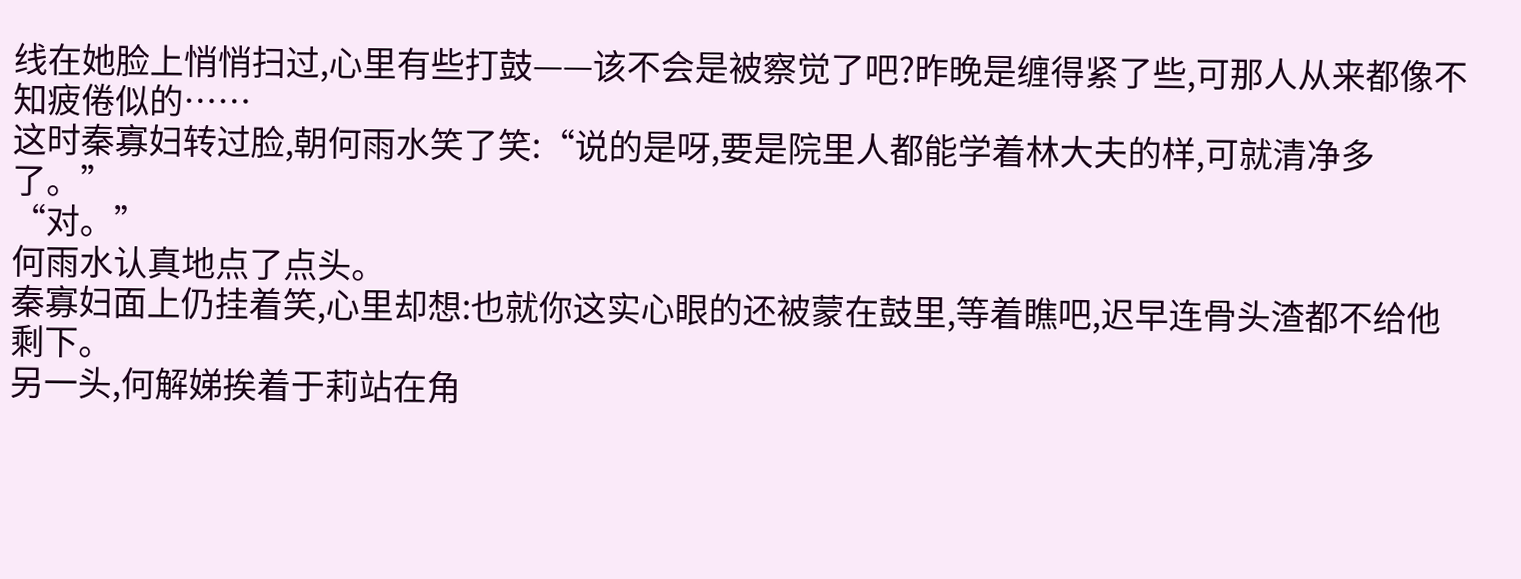线在她脸上悄悄扫过,心里有些打鼓——该不会是被察觉了吧?昨晚是缠得紧了些,可那人从来都像不知疲倦似的……
这时秦寡妇转过脸,朝何雨水笑了笑:“说的是呀,要是院里人都能学着林大夫的样,可就清净多了。”
“对。”
何雨水认真地点了点头。
秦寡妇面上仍挂着笑,心里却想:也就你这实心眼的还被蒙在鼓里,等着瞧吧,迟早连骨头渣都不给他剩下。
另一头,何解娣挨着于莉站在角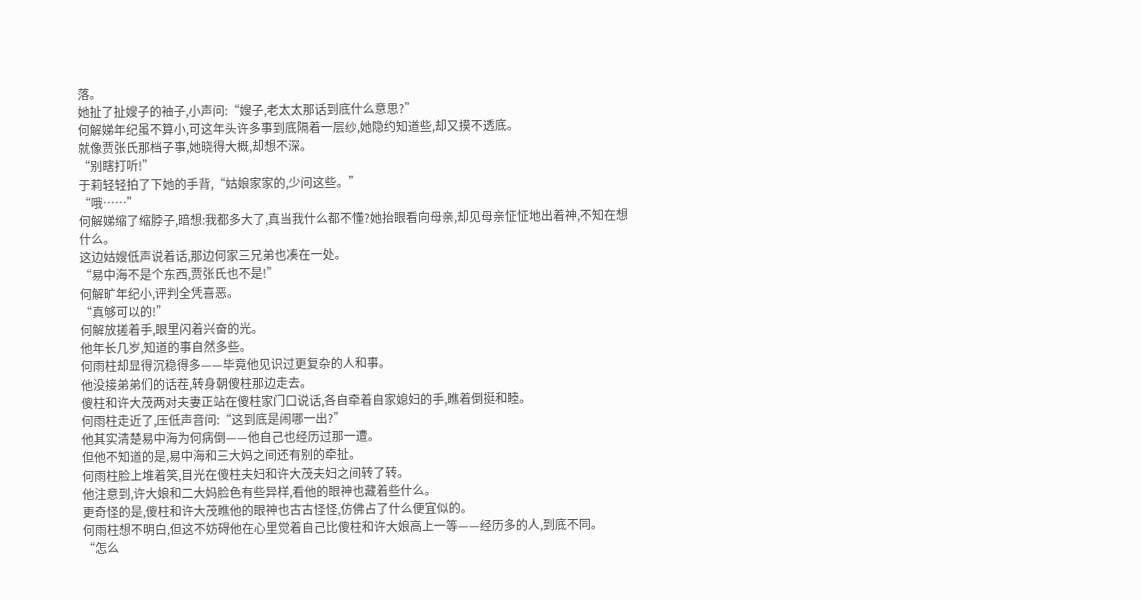落。
她扯了扯嫂子的袖子,小声问:“嫂子,老太太那话到底什么意思?”
何解娣年纪虽不算小,可这年头许多事到底隔着一层纱,她隐约知道些,却又摸不透底。
就像贾张氏那档子事,她晓得大概,却想不深。
“别瞎打听!”
于莉轻轻拍了下她的手背,“姑娘家家的,少问这些。”
“哦……”
何解娣缩了缩脖子,暗想:我都多大了,真当我什么都不懂?她抬眼看向母亲,却见母亲怔怔地出着神,不知在想什么。
这边姑嫂低声说着话,那边何家三兄弟也凑在一处。
“易中海不是个东西,贾张氏也不是!”
何解旷年纪小,评判全凭喜恶。
“真够可以的!”
何解放搓着手,眼里闪着兴奋的光。
他年长几岁,知道的事自然多些。
何雨柱却显得沉稳得多——毕竟他见识过更复杂的人和事。
他没接弟弟们的话茬,转身朝傻柱那边走去。
傻柱和许大茂两对夫妻正站在傻柱家门口说话,各自牵着自家媳妇的手,瞧着倒挺和睦。
何雨柱走近了,压低声音问:“这到底是闹哪一出?”
他其实清楚易中海为何病倒——他自己也经历过那一遭。
但他不知道的是,易中海和三大妈之间还有别的牵扯。
何雨柱脸上堆着笑,目光在傻柱夫妇和许大茂夫妇之间转了转。
他注意到,许大娘和二大妈脸色有些异样,看他的眼神也藏着些什么。
更奇怪的是,傻柱和许大茂瞧他的眼神也古古怪怪,仿佛占了什么便宜似的。
何雨柱想不明白,但这不妨碍他在心里觉着自己比傻柱和许大娘高上一等——经历多的人,到底不同。
“怎么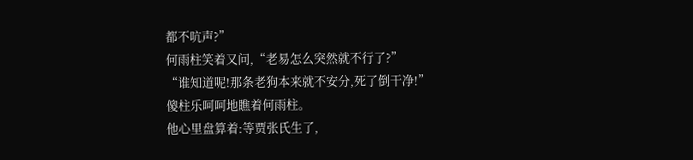都不吭声?”
何雨柱笑着又问,“老易怎么突然就不行了?”
“谁知道呢!那条老狗本来就不安分,死了倒干净!”
傻柱乐呵呵地瞧着何雨柱。
他心里盘算着:等贾张氏生了,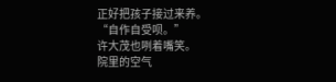正好把孩子接过来养。
“自作自受呗。”
许大茂也咧着嘴笑。
院里的空气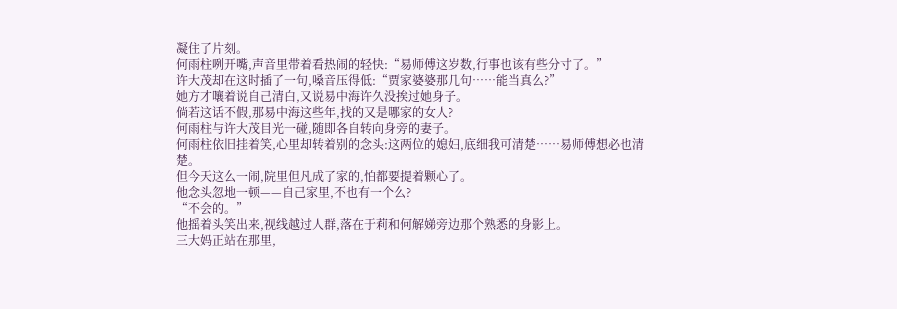凝住了片刻。
何雨柱咧开嘴,声音里带着看热闹的轻快:“易师傅这岁数,行事也该有些分寸了。”
许大茂却在这时插了一句,嗓音压得低:“贾家婆婆那几句……能当真么?”
她方才嚷着说自己清白,又说易中海许久没挨过她身子。
倘若这话不假,那易中海这些年,找的又是哪家的女人?
何雨柱与许大茂目光一碰,随即各自转向身旁的妻子。
何雨柱依旧挂着笑,心里却转着别的念头:这两位的媳妇,底细我可清楚……易师傅想必也清楚。
但今天这么一闹,院里但凡成了家的,怕都要提着颗心了。
他念头忽地一顿——自己家里,不也有一个么?
“不会的。”
他摇着头笑出来,视线越过人群,落在于莉和何解娣旁边那个熟悉的身影上。
三大妈正站在那里,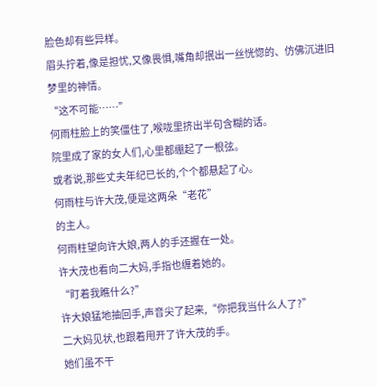脸色却有些异样。
眉头拧着,像是担忧,又像畏惧,嘴角却抿出一丝恍惚的、仿佛沉进旧梦里的神情。
“这不可能……”
何雨柱脸上的笑僵住了,喉咙里挤出半句含糊的话。
院里成了家的女人们,心里都绷起了一根弦。
或者说,那些丈夫年纪已长的,个个都悬起了心。
何雨柱与许大茂,便是这两朵“老花”
的主人。
何雨柱望向许大娘,两人的手还握在一处。
许大茂也看向二大妈,手指也缠着她的。
“盯着我瞧什么?”
许大娘猛地抽回手,声音尖了起来,“你把我当什么人了?”
二大妈见状,也跟着甩开了许大茂的手。
她们虽不干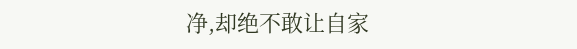净,却绝不敢让自家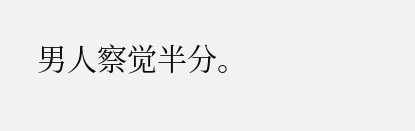男人察觉半分。